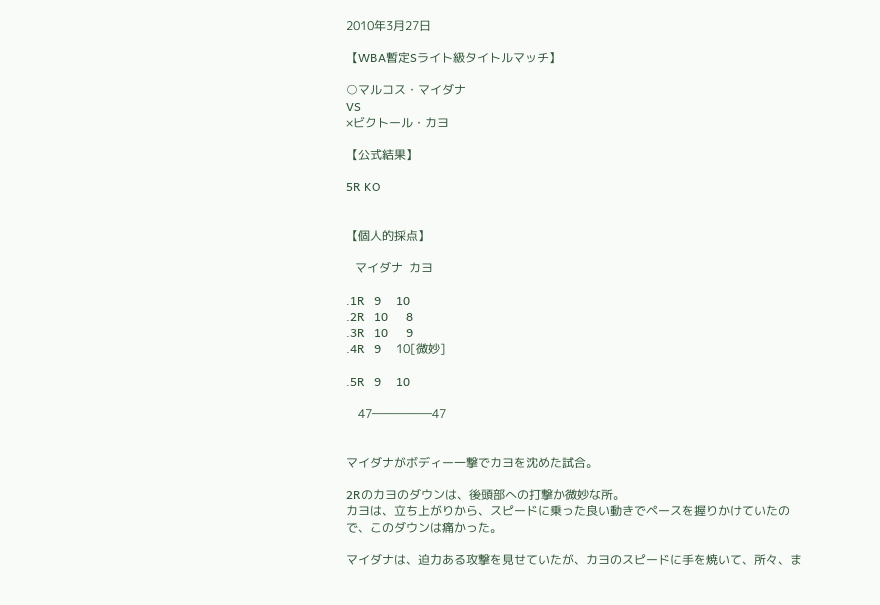2010年3月27日

【WBA暫定Sライト級タイトルマッチ】

○マルコス・マイダナ
VS
×ビクトール・カヨ

【公式結果】

5R KO


【個人的採点】

   マイダナ  カヨ

.1R   9     10
.2R   10      8
.3R   10      9
.4R   9     10[微妙]

.5R   9     10

    47―――――47


マイダナがボディー一撃でカヨを沈めた試合。

2Rのカヨのダウンは、後頭部への打撃か微妙な所。
カヨは、立ち上がりから、スピードに乗った良い動きでペースを握りかけていたので、このダウンは痛かった。

マイダナは、迫力ある攻撃を見せていたが、カヨのスピードに手を焼いて、所々、ま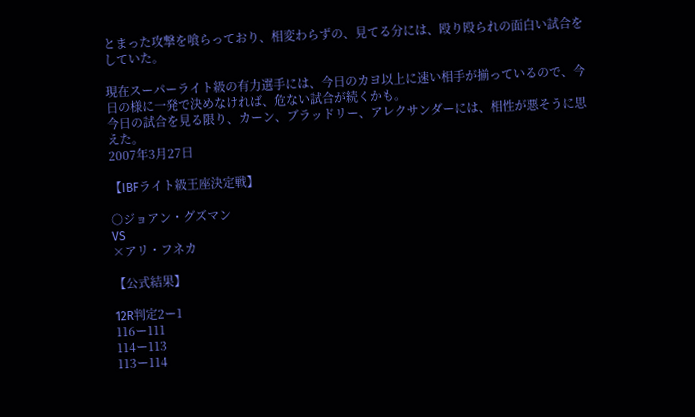とまった攻撃を喰らっており、相変わらずの、見てる分には、殴り殴られの面白い試合をしていた。

現在スーパーライト級の有力選手には、今日のカヨ以上に速い相手が揃っているので、今日の様に一発で決めなければ、危ない試合が続くかも。
今日の試合を見る限り、カーン、ブラッドリー、アレクサンダーには、相性が悪そうに思えた。
2007年3月27日

【IBFライト級王座決定戦】

○ジョアン・グズマン
VS
×アリ・フネカ

【公式結果】

12R判定2ー1
116ー111
114ー113
113ー114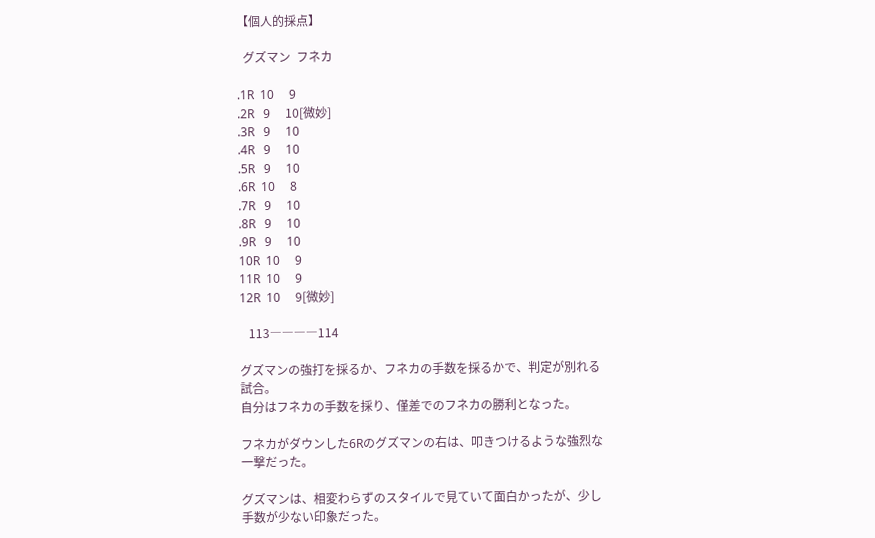【個人的採点】

  グズマン  フネカ

.1R  10     9
.2R   9     10[微妙]
.3R   9     10
.4R   9     10
.5R   9     10
.6R  10     8
.7R   9     10
.8R   9     10
.9R   9     10
10R  10     9
11R  10     9
12R  10     9[微妙]

   113――――114

グズマンの強打を採るか、フネカの手数を採るかで、判定が別れる試合。
自分はフネカの手数を採り、僅差でのフネカの勝利となった。

フネカがダウンした6Rのグズマンの右は、叩きつけるような強烈な一撃だった。

グズマンは、相変わらずのスタイルで見ていて面白かったが、少し手数が少ない印象だった。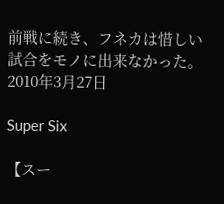前戦に続き、フネカは惜しい試合をモノに出来なかった。
2010年3月27日

Super Six

【スー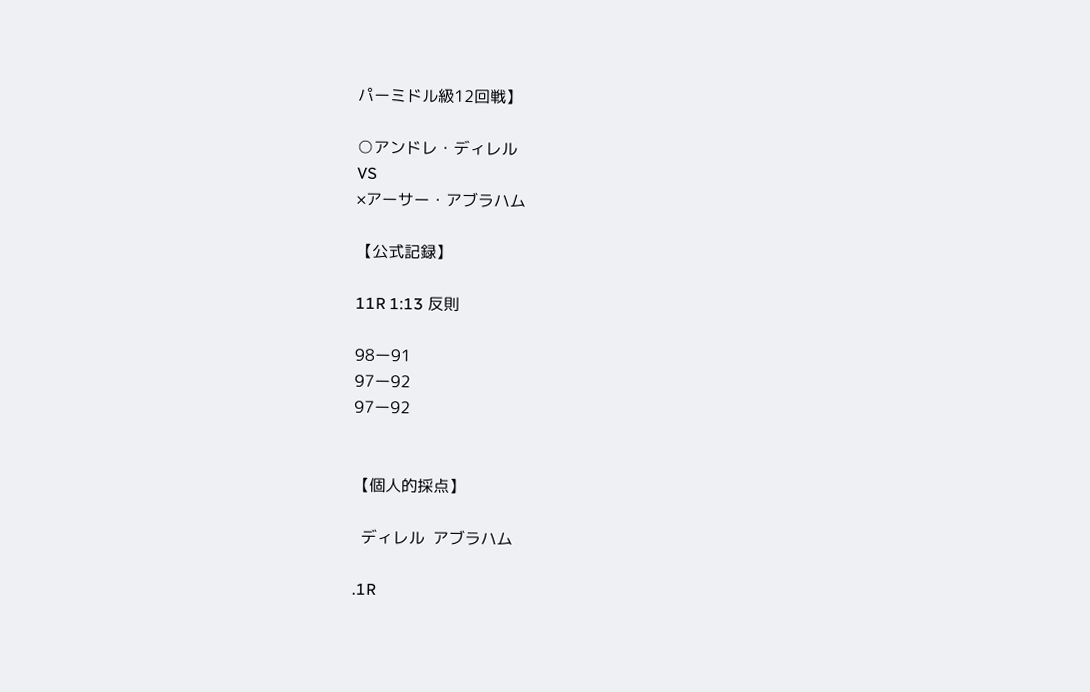パーミドル級12回戦】

○アンドレ・ディレル
VS
×アーサー・アブラハム

【公式記録】

11R 1:13 反則

98ー91
97ー92
97ー92


【個人的採点】

  ディレル  アブラハム

.1R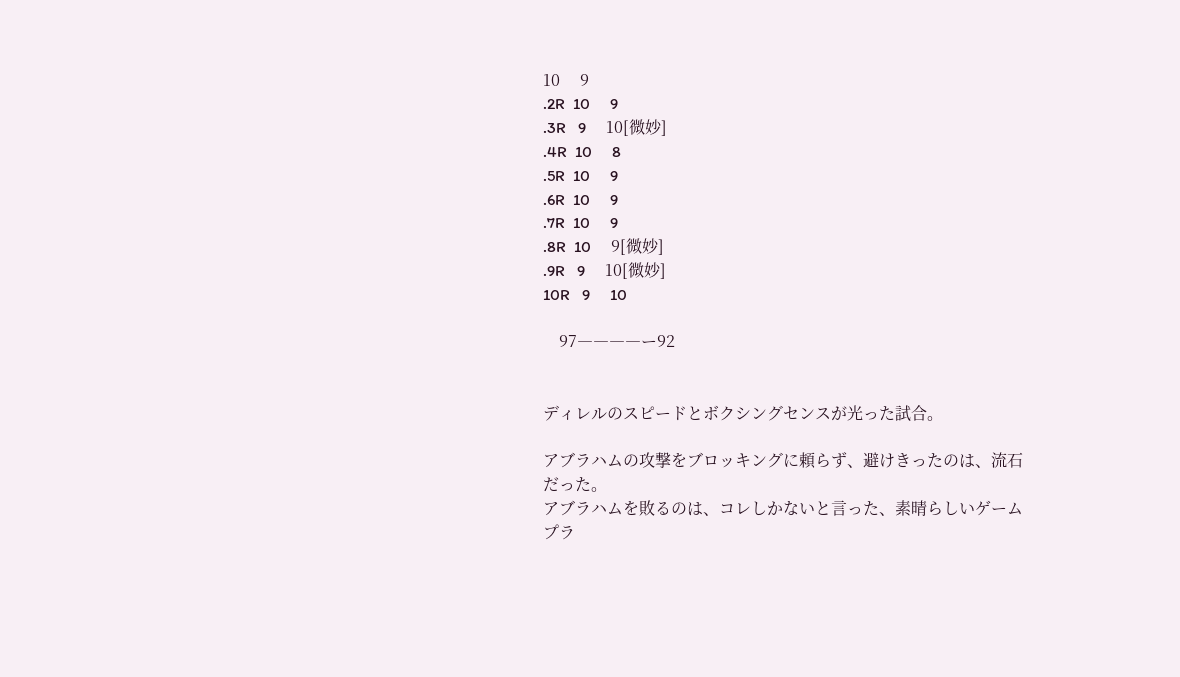10     9
.2R  10     9
.3R   9     10[微妙]
.4R  10     8
.5R  10     9
.6R  10     9
.7R  10     9
.8R  10     9[微妙]
.9R   9     10[微妙]
10R   9     10

    97――――ー92


ディレルのスピードとボクシングセンスが光った試合。

アブラハムの攻撃をブロッキングに頼らず、避けきったのは、流石だった。
アブラハムを敗るのは、コレしかないと言った、素晴らしいゲームプラ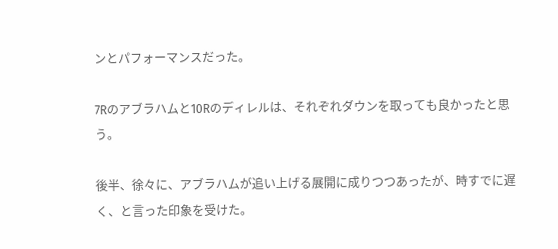ンとパフォーマンスだった。

7Rのアブラハムと10Rのディレルは、それぞれダウンを取っても良かったと思う。

後半、徐々に、アブラハムが追い上げる展開に成りつつあったが、時すでに遅く、と言った印象を受けた。